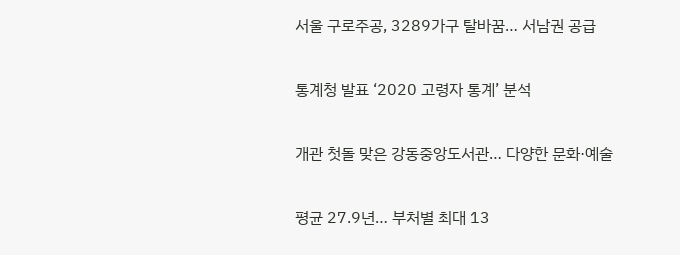서울 구로주공, 3289가구 탈바꿈… 서남권 공급

통계청 발표 ‘2020 고령자 통계’ 분석

개관 첫돌 맞은 강동중앙도서관… 다양한 문화·예술

평균 27.9년… 부처별 최대 13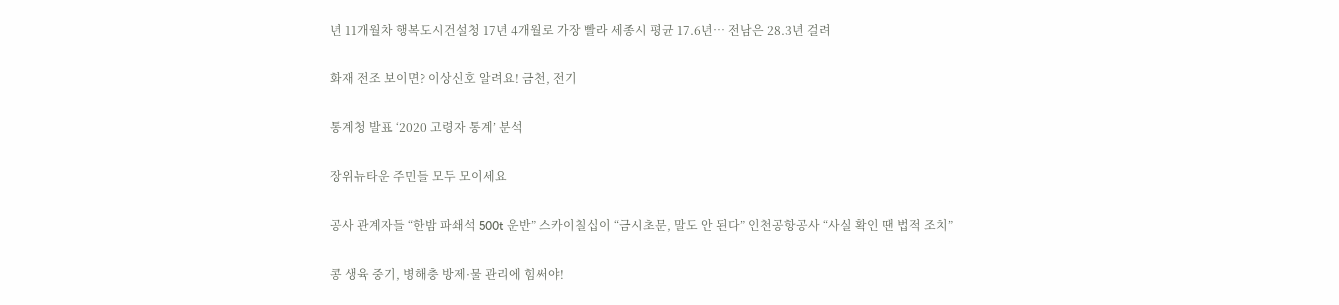년 11개월차 행복도시건설청 17년 4개월로 가장 빨라 세종시 평균 17.6년… 전남은 28.3년 걸려

화재 전조 보이면? 이상신호 알려요! 금천, 전기

통계청 발표 ‘2020 고령자 통계’ 분석

장위뉴타운 주민들 모두 모이세요

공사 관계자들 “한밤 파쇄석 500t 운반” 스카이칠십이 “금시초문, 말도 안 된다” 인천공항공사 “사실 확인 땐 법적 조치”

콩 생육 중기, 병해충 방제·물 관리에 힘써야!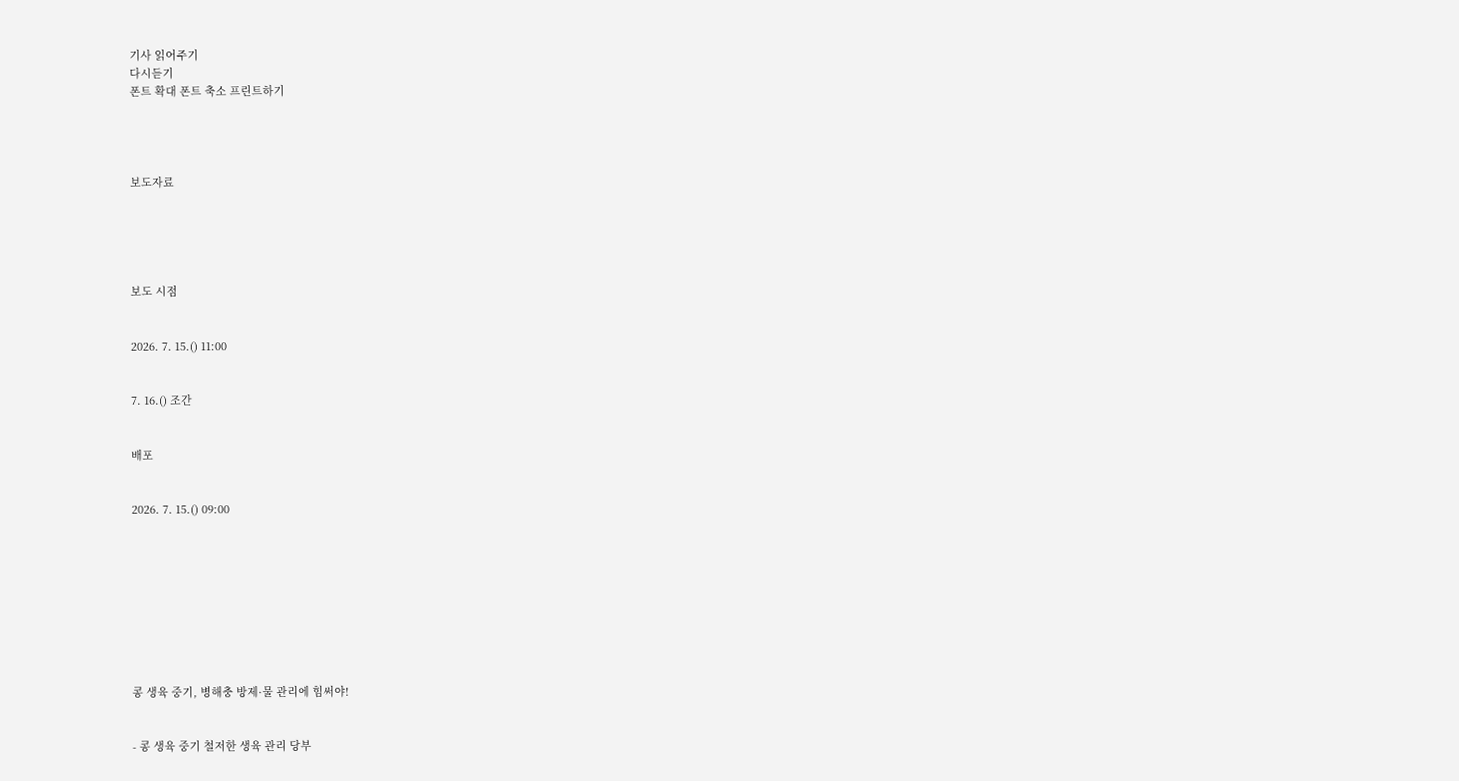기사 읽어주기
다시듣기
폰트 확대 폰트 축소 프린트하기




보도자료





보도 시점


2026. 7. 15.() 11:00


7. 16.() 조간


배포


2026. 7. 15.() 09:00









콩 생육 중기, 병해충 방제·물 관리에 힘써야!


- 콩 생육 중기 철저한 생육 관리 당부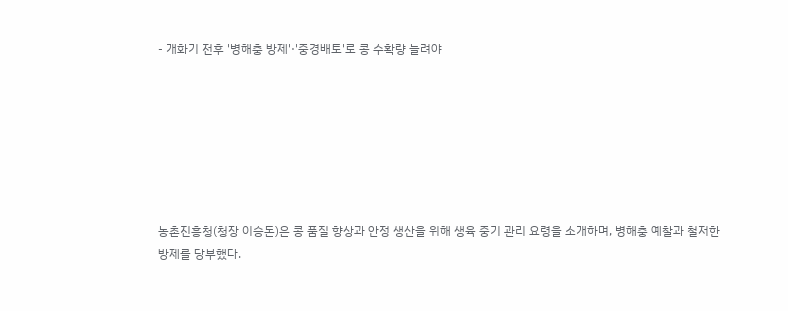- 개화기 전후 '병해충 방제'·'중경배토'로 콩 수확량 늘려야







농촌진흥청(청장 이승돈)은 콩 품질 향상과 안정 생산을 위해 생육 중기 관리 요령을 소개하며, 병해충 예찰과 철저한 방제를 당부했다.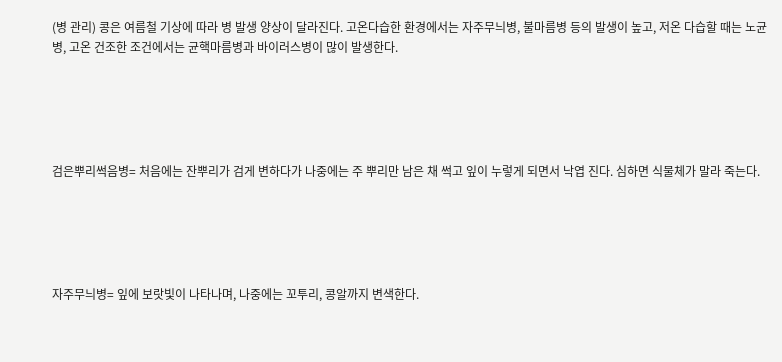(병 관리) 콩은 여름철 기상에 따라 병 발생 양상이 달라진다. 고온다습한 환경에서는 자주무늬병, 불마름병 등의 발생이 높고, 저온 다습할 때는 노균병, 고온 건조한 조건에서는 균핵마름병과 바이러스병이 많이 발생한다.





검은뿌리썩음병= 처음에는 잔뿌리가 검게 변하다가 나중에는 주 뿌리만 남은 채 썩고 잎이 누렇게 되면서 낙엽 진다. 심하면 식물체가 말라 죽는다.





자주무늬병= 잎에 보랏빛이 나타나며, 나중에는 꼬투리, 콩알까지 변색한다.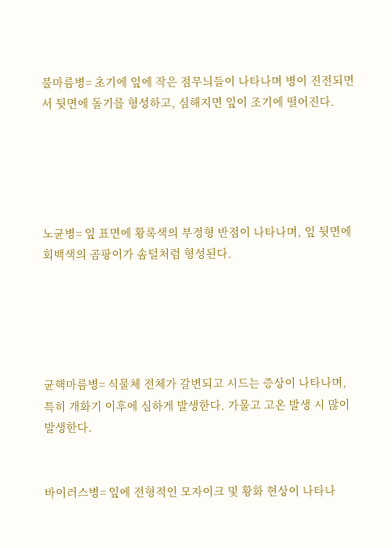불마름병= 초기에 잎에 작은 점무늬들이 나타나며 병이 진전되면서 뒷면에 돌기를 형성하고, 심해지면 잎이 조기에 떨어진다.





노균병= 잎 표면에 황록색의 부정형 반점이 나타나며, 잎 뒷면에 회백색의 곰팡이가 솜털처럼 형성된다.





균핵마름병= 식물체 전체가 갈변되고 시드는 증상이 나타나며, 특히 개화기 이후에 심하게 발생한다. 가물고 고온 발생 시 많이 발생한다.


바이러스병= 잎에 전형적인 모자이크 및 황화 현상이 나타나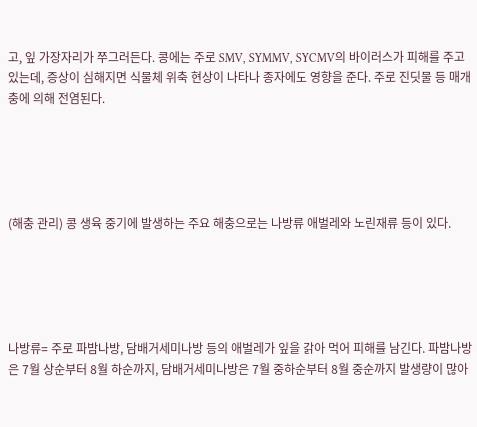고, 잎 가장자리가 쭈그러든다. 콩에는 주로 SMV, SYMMV, SYCMV의 바이러스가 피해를 주고 있는데, 증상이 심해지면 식물체 위축 현상이 나타나 종자에도 영향을 준다. 주로 진딧물 등 매개충에 의해 전염된다.





(해충 관리) 콩 생육 중기에 발생하는 주요 해충으로는 나방류 애벌레와 노린재류 등이 있다.





나방류= 주로 파밤나방, 담배거세미나방 등의 애벌레가 잎을 갉아 먹어 피해를 남긴다. 파밤나방은 7월 상순부터 8월 하순까지, 담배거세미나방은 7월 중하순부터 8월 중순까지 발생량이 많아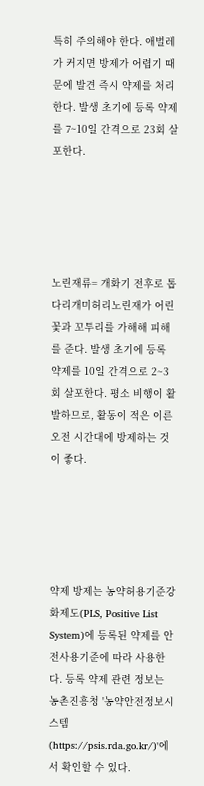특히 주의해야 한다. 애벌레가 커지면 방제가 어렵기 때문에 발견 즉시 약제를 처리한다. 발생 초기에 등록 약제를 7~10일 간격으로 23회 살포한다.





노린재류= 개화기 전후로 톱다리개미허리노린재가 어린 꽃과 꼬투리를 가해해 피해를 준다. 발생 초기에 등록 약제를 10일 간격으로 2~3회 살포한다. 평소 비행이 활발하므로, 활동이 적은 이른 오전 시간대에 방제하는 것이 좋다.





약제 방제는 농약허용기준강화제도(PLS, Positive List System)에 등록된 약제를 안전사용기준에 따라 사용한다. 등록 약제 관련 정보는 농촌진흥청 '농약안전정보시스템(https://psis.rda.go.kr/)'에서 확인할 수 있다.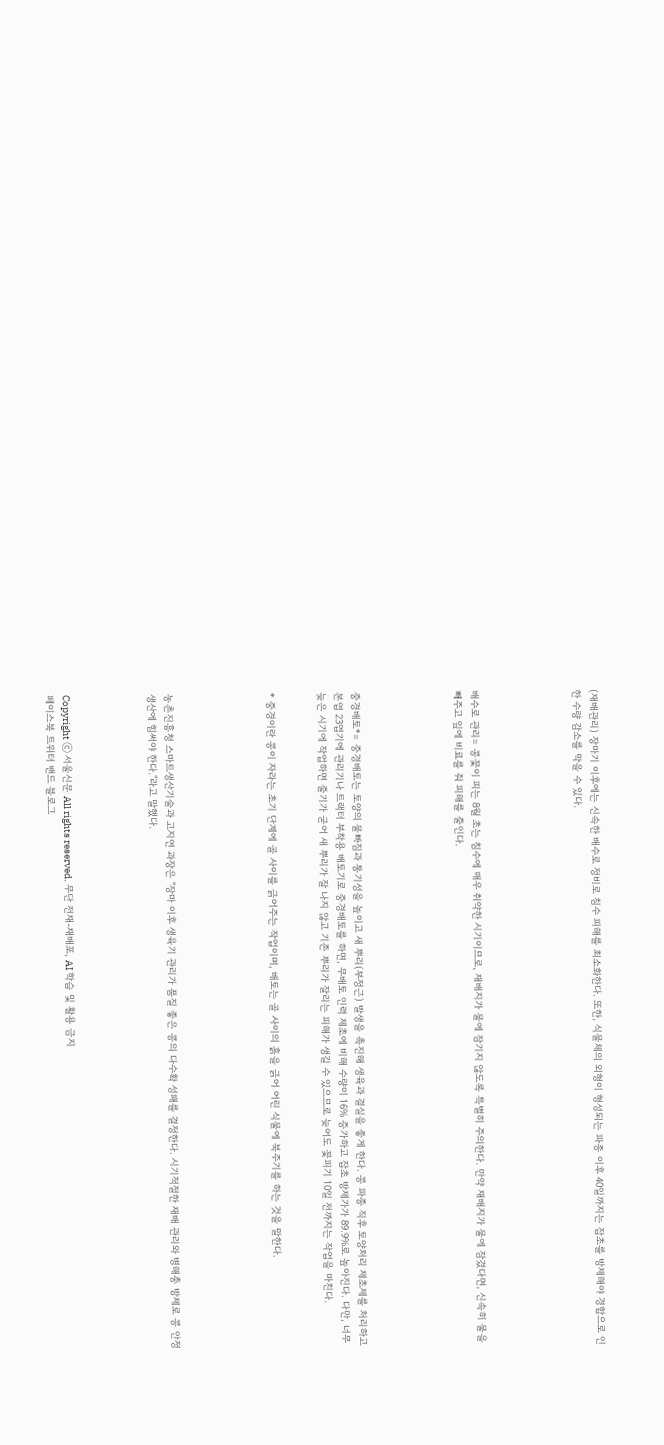(재배관리) 장마기 이후에는 신속한 배수로 정비로 침수 피해를 최소화한다. 또한, 식물체의 외형이 형성되는 파종 이후 40일까지는 잡초를 방제해야 경합으로 인한 수량 감소를 막을 수 있다.





배수로 관리= 콩꽃이 피는 8월 초는 침수에 매우 취약한 시기이므로, 재배지가 물에 잠기지 않도록 특별히 주의한다. 만약 재배지가 물에 잠겼다면, 신속히 물을 빼주고 잎에 비료를 줘 피해를 줄인다.





중경배토*= 중경배토는 토양의 물빠짐과 통기성을 높이고 새 뿌리(부정근) 발생을 촉진해 생육과 결실을 좋게 한다. 콩 파종 직후 토양처리 제초제를 처리하고 본엽 23엽기에 관리기나 트랙터 부착용 배토기로 중경배토를 하면, 무배토 인력 제초에 비해 수량이 16% 증가하고 잡초 방제가가 89.9%로 높아진다. 다만, 너무 늦은 시기에 작업하면 줄기가 굳어 새 뿌리가 잘 나지 않고 기존 뿌리가 잘리는 피해가 생길 수 있으므로 늦어도 꽃피기 10일 전까지는 작업을 마친다.


* 중경이란 콩이 자라는 초기 단계에 골 사이를 긁어주는 작업이며, 배토는 골 사이의 흙을 긁어 어린 식물에 북주기를 하는 것을 말한다.





농촌진흥청 스마트생산기술과 고지연 과장은 "장마 이후 생육기 관리가 품질 좋은 콩의 다수확 성패를 결정한다. 시기적절한 재배 관리와 병해충 방제로 콩 안정 생산에 힘써야 한다."라고 말했다.




Copyright ⓒ 서울신문 All rights reserved. 무단 전재-재배포, AI 학습 및 활용 금지
페이스북 트위터 밴드 블로그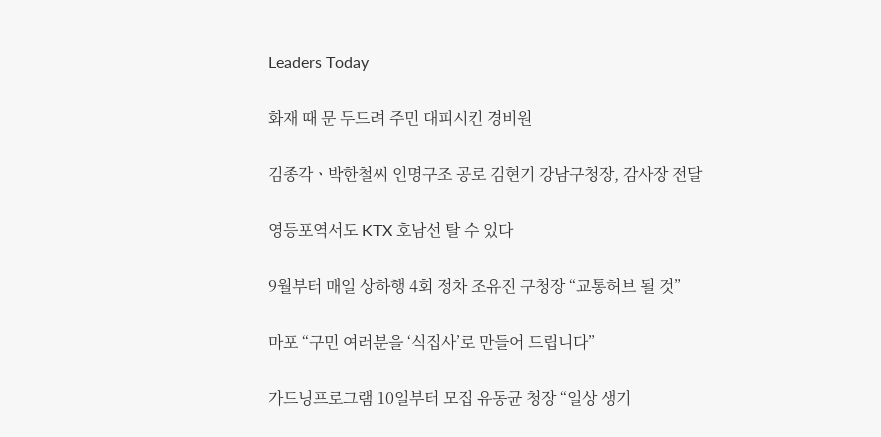Leaders Today

화재 때 문 두드려 주민 대피시킨 경비원

김종각ㆍ박한철씨 인명구조 공로 김현기 강남구청장, 감사장 전달

영등포역서도 KTX 호남선 탈 수 있다

9월부터 매일 상하행 4회 정차 조유진 구청장 “교통허브 될 것”

마포 “구민 여러분을 ‘식집사’로 만들어 드립니다”

가드닝프로그램 10일부터 모집 유동균 청장 “일상 생기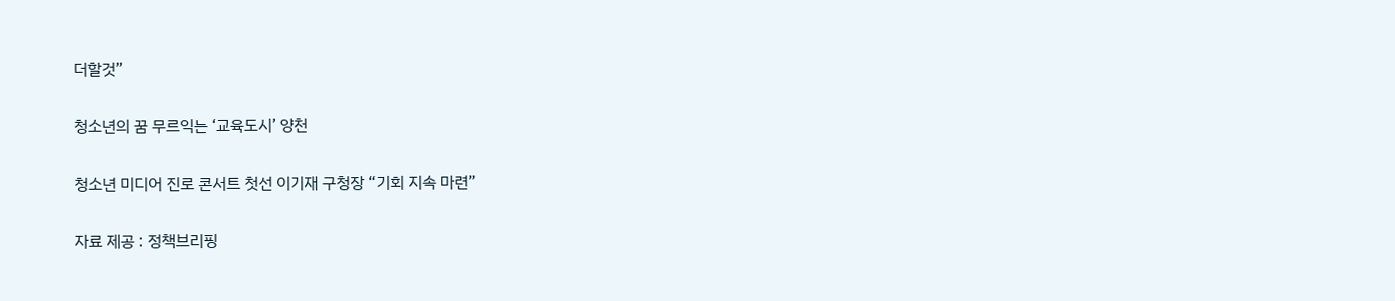더할것”

청소년의 꿈 무르익는 ‘교육도시’ 양천

청소년 미디어 진로 콘서트 첫선 이기재 구청장 “기회 지속 마련”

자료 제공 : 정책브리핑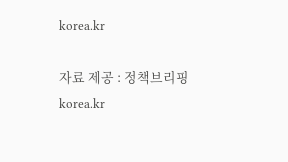korea.kr

자료 제공 : 정책브리핑 korea.kr